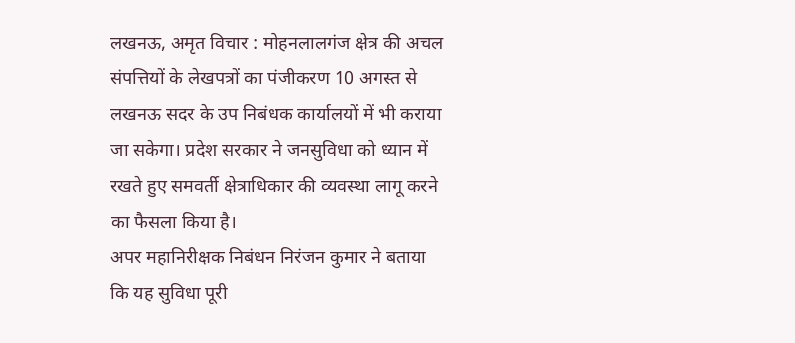लखनऊ, अमृत विचार : मोहनलालगंज क्षेत्र की अचल संपत्तियों के लेखपत्रों का पंजीकरण 10 अगस्त से लखनऊ सदर के उप निबंधक कार्यालयों में भी कराया जा सकेगा। प्रदेश सरकार ने जनसुविधा को ध्यान में रखते हुए समवर्ती क्षेत्राधिकार की व्यवस्था लागू करने का फैसला किया है।
अपर महानिरीक्षक निबंधन निरंजन कुमार ने बताया कि यह सुविधा पूरी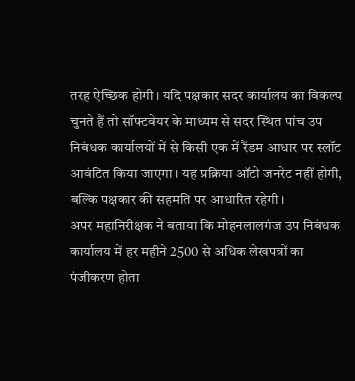तरह ऐच्छिक होगी। यदि पक्षकार सदर कार्यालय का विकल्प चुनते हैं तो सॉफ्टवेयर के माध्यम से सदर स्थित पांच उप निबंधक कार्यालयों में से किसी एक में रैंडम आधार पर स्लॉट आवंटित किया जाएगा। यह प्रक्रिया ऑटो जनरेट नहीं होगी, बल्कि पक्षकार की सहमति पर आधारित रहेगी।
अपर महानिरीक्षक ने बताया कि मोहनलालगंज उप निबंधक कार्यालय में हर महीने 2500 से अधिक लेखपत्रों का पंजीकरण होता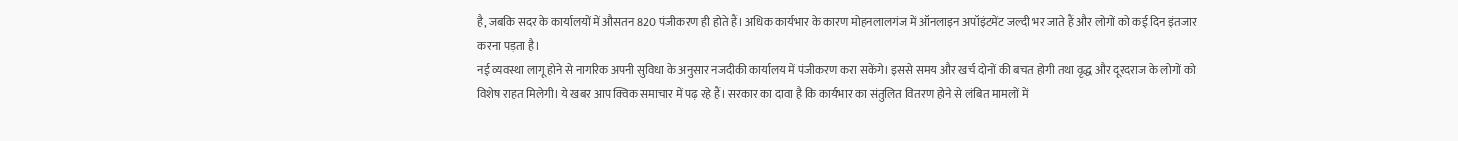है, जबकि सदर के कार्यालयों में औसतन 820 पंजीकरण ही होते हैं। अधिक कार्यभार के कारण मोहनलालगंज में ऑनलाइन अपॉइंटमेंट जल्दी भर जाते हैं और लोगों को कई दिन इंतजार करना पड़ता है।
नई व्यवस्था लागू होने से नागरिक अपनी सुविधा के अनुसार नजदीकी कार्यालय में पंजीकरण करा सकेंगे। इससे समय और खर्च दोनों की बचत होगी तथा वृद्ध और दूरदराज के लोगों को विशेष राहत मिलेगी। ये खबर आप क्विक समाचार में पढ़ रहे हैं। सरकार का दावा है कि कार्यभार का संतुलित वितरण होने से लंबित मामलों में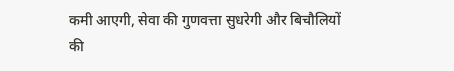कमी आएगी, सेवा की गुणवत्ता सुधरेगी और बिचौलियों की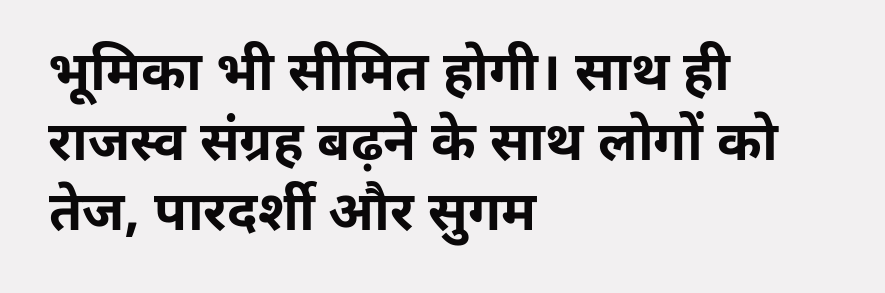भूमिका भी सीमित होगी। साथ ही राजस्व संग्रह बढ़ने के साथ लोगों को तेज, पारदर्शी और सुगम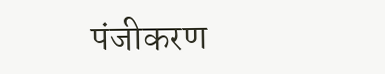पंजीकरण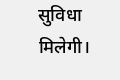सुविधा मिलेगी।